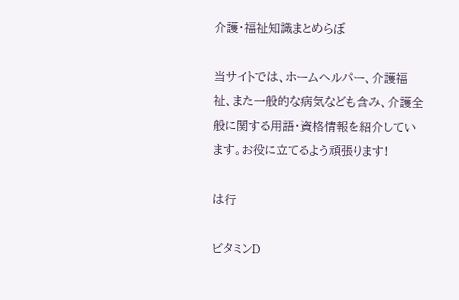介護・福祉知識まとめらぼ

当サイトでは、ホームヘルパー、介護福祉、また一般的な病気なども含み、介護全般に関する用語・資格情報を紹介しています。お役に立てるよう頑張ります!

は行

ビタミンD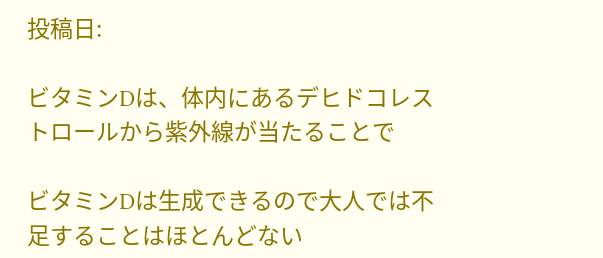投稿日:

ビタミンDは、体内にあるデヒドコレストロールから紫外線が当たることで

ビタミンDは生成できるので大人では不足することはほとんどない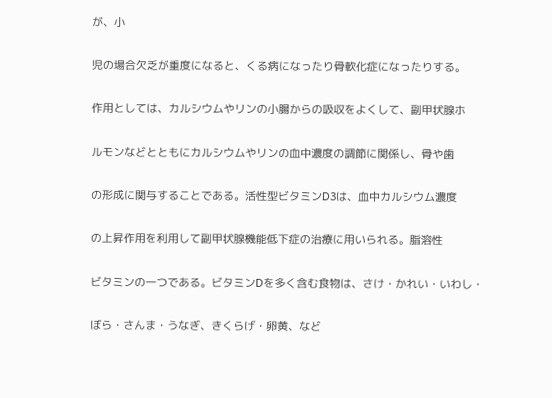が、小

児の場合欠乏が重度になると、くる病になったり骨軟化症になったりする。

作用としては、カルシウムやリンの小腸からの吸収をよくして、副甲状腺ホ

ルモンなどとともにカルシウムやリンの血中濃度の調節に関係し、骨や歯

の形成に関与することである。活性型ビタミンD3は、血中カルシウム濃度

の上昇作用を利用して副甲状腺機能低下症の治療に用いられる。脂溶性

ビタミンの一つである。ビタミンDを多く含む食物は、さけ・かれい・いわし・

ぼら・さんま・うなぎ、きくらげ・卵黄、など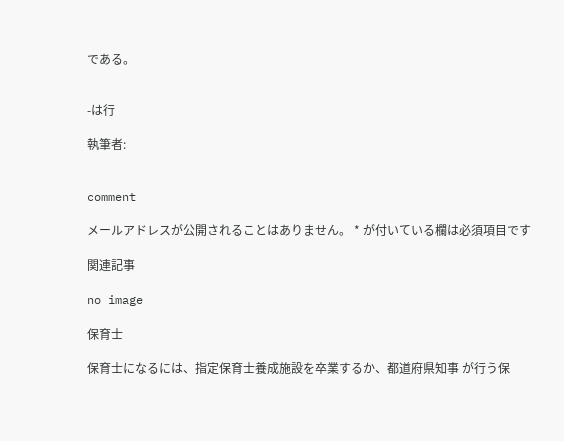である。


-は行

執筆者:


comment

メールアドレスが公開されることはありません。 * が付いている欄は必須項目です

関連記事

no image

保育士

保育士になるには、指定保育士養成施設を卒業するか、都道府県知事 が行う保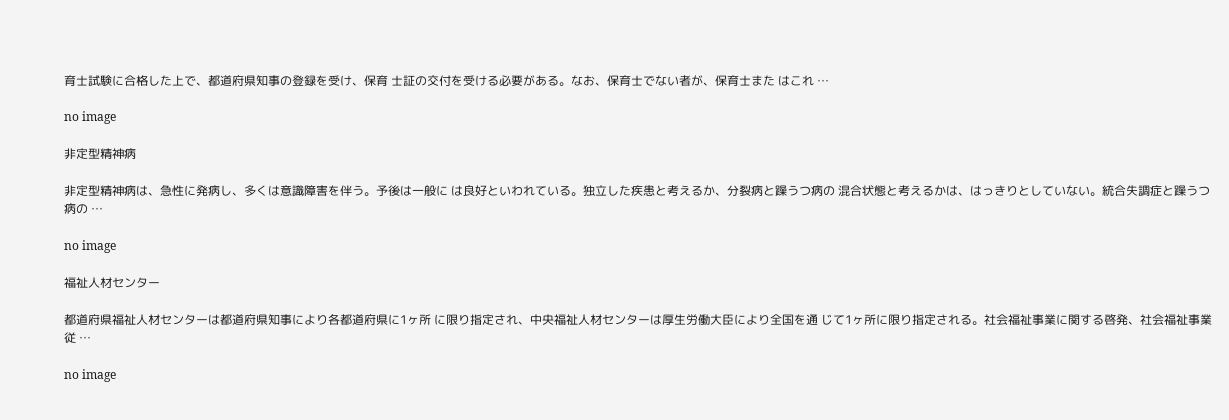育士試験に合格した上で、都道府県知事の登録を受け、保育 士証の交付を受ける必要がある。なお、保育士でない者が、保育士また はこれ …

no image

非定型精神病

非定型精神病は、急性に発病し、多くは意識障害を伴う。予後は一般に は良好といわれている。独立した疾患と考えるか、分裂病と躁うつ病の 混合状態と考えるかは、はっきりとしていない。統合失調症と躁うつ病の …

no image

福祉人材センター

都道府県福祉人材センターは都道府県知事により各都道府県に1ヶ所 に限り指定され、中央福祉人材センターは厚生労働大臣により全国を通 じて1ヶ所に限り指定される。社会福祉事業に関する啓発、社会福祉事業 従 …

no image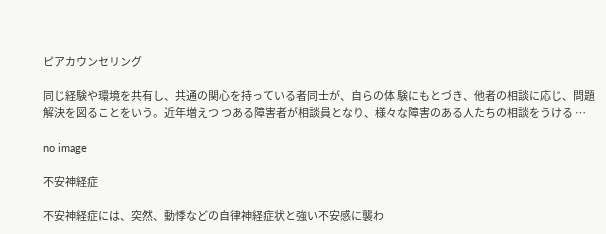ピアカウンセリング

同じ経験や環境を共有し、共通の関心を持っている者同士が、自らの体 験にもとづき、他者の相談に応じ、問題解決を図ることをいう。近年増えつ つある障害者が相談員となり、様々な障害のある人たちの相談をうける …

no image

不安神経症

不安神経症には、突然、動悸などの自律神経症状と強い不安感に襲わ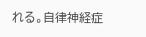れる。自律神経症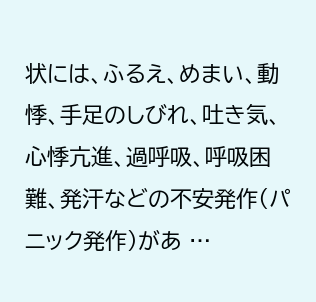状には、ふるえ、めまい、動悸、手足のしびれ、吐き気、 心悸亢進、過呼吸、呼吸困難、発汗などの不安発作(パニック発作)があ …